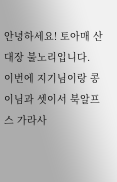안녕하세요! 토아매 산대장 불노리입니다.
이번에 지기님이랑 콩이님과 셋이서 북알프스 가라사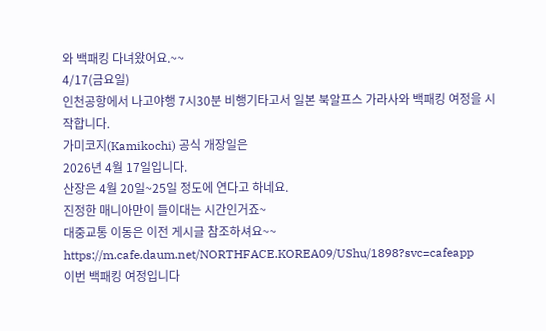와 백패킹 다녀왔어요.~~
4/17(금요일)
인천공항에서 나고야행 7시30분 비행기타고서 일본 북알프스 가라사와 백패킹 여정을 시작합니다.
가미코지(Kamikochi) 공식 개장일은
2026년 4월 17일입니다.
산장은 4월 20일~25일 정도에 연다고 하네요.
진정한 매니아만이 들이대는 시간인거죠~
대중교통 이동은 이전 게시글 참조하셔요~~
https://m.cafe.daum.net/NORTHFACE.KOREA09/UShu/1898?svc=cafeapp
이번 백패킹 여정입니다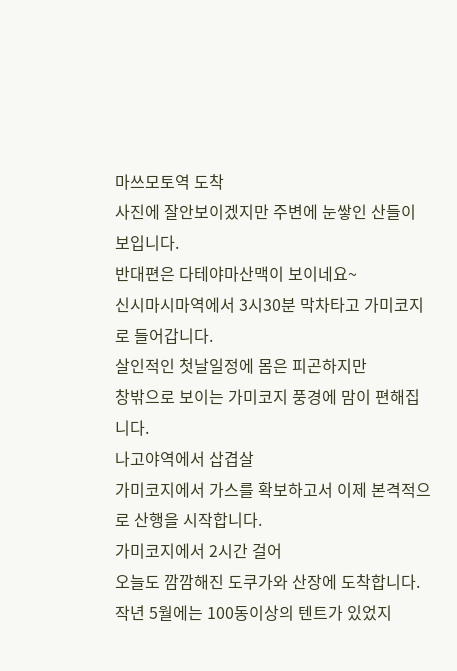마쓰모토역 도착
사진에 잘안보이겠지만 주변에 눈쌓인 산들이 보입니다.
반대편은 다테야마산맥이 보이네요~
신시마시마역에서 3시30분 막차타고 가미코지로 들어갑니다.
살인적인 첫날일정에 몸은 피곤하지만
창밖으로 보이는 가미코지 풍경에 맘이 편해집니다.
나고야역에서 삽겹살
가미코지에서 가스를 확보하고서 이제 본격적으로 산행을 시작합니다.
가미코지에서 2시간 걸어
오늘도 깜깜해진 도쿠가와 산장에 도착합니다.
작년 5월에는 100동이상의 텐트가 있었지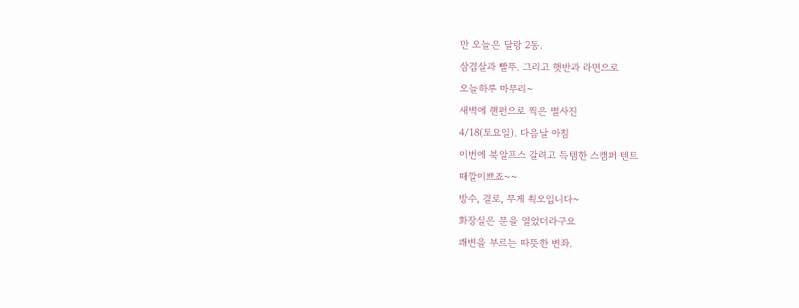만 오늘은 달랑 2동.
삼겹살과 빨뚜. 그리고 햇반과 라면으로
오늘하루 마무리~
새벽에 핸펀으로 찍은 별사진
4/18(토요일). 다음날 아침
이번에 북알프스 갈려고 득템한 스캠퍼 텐트
때깔이쁘죠~~
방수, 결로, 무게 쵝오입니다~
화장실은 문을 열었더라구요
쾌변을 부르는 따뜻한 변좌.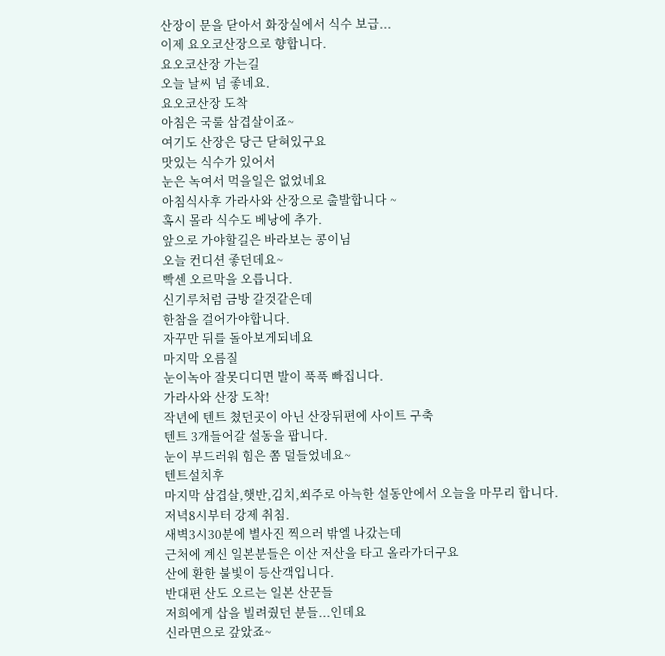산장이 문을 닫아서 화장실에서 식수 보급...
이제 요오코산장으로 향합니다.
요오코산장 가는길
오늘 날씨 넘 좋네요.
요오코산장 도착
아침은 국룰 삼겹살이죠~
여기도 산장은 당근 닫혀있구요
맛있는 식수가 있어서
눈은 녹여서 먹을일은 없었네요
아침식사후 가라사와 산장으로 출발합니다 ~
혹시 몰라 식수도 베낭에 추가.
앞으로 가야할길은 바라보는 콩이님
오늘 컨디션 좋던데요~
빡센 오르막을 오릅니다.
신기루처럼 금방 갈것같은데
한참을 걸어가야합니다.
자꾸만 뒤를 돌아보게되네요
마지막 오름질
눈이녹아 잘못디디면 발이 푹푹 빠집니다.
가라사와 산장 도착!
작년에 텐트 쳤던곳이 아닌 산장뒤편에 사이트 구축
텐트 3개들어갈 설동을 팝니다.
눈이 부드러워 힘은 쫌 덜들었네요~
텐트설치후
마지막 삼겹살,햇반,김치,쐬주로 아늑한 설동안에서 오늘을 마무리 합니다.
저녁8시부터 강제 취침.
새벽3시30분에 별사진 찍으러 밖엘 나갔는데
근처에 계신 일본분들은 이산 저산을 타고 올라가더구요
산에 환한 불빛이 등산객입니다.
반대편 산도 오르는 일본 산꾼들
저희에게 삽을 빌려줬던 분들...인데요
신라면으로 갚았죠~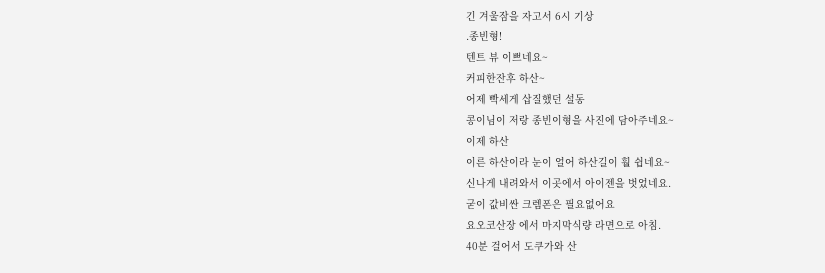긴 겨울잠을 자고서 6시 기상
.종빈형!
텐트 뷰 이쁘네요~
커피한잔후 하산~
어제 빡세게 삽질했던 설동
콩이님이 저랑 종빈이형을 사진에 담아주네요~
이제 하산
이른 하산이라 눈이 얼어 하산길이 훨 쉽네요~
신나게 내려와서 이곳에서 아이젠을 벗었네요.
굳이 값비싼 크렘폰은 필요없어요
요오코산장 에서 마지막식량 라면으로 아침.
40분 걸어서 도쿠가와 산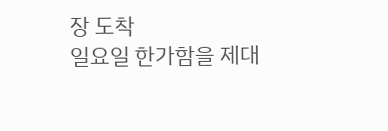장 도착
일요일 한가함을 제대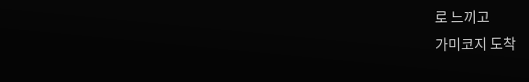로 느끼고
가미코지 도착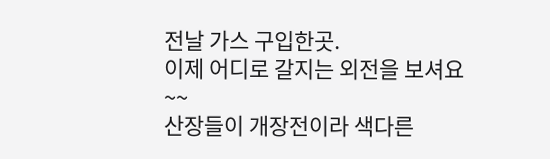전날 가스 구입한곳.
이제 어디로 갈지는 외전을 보셔요~~
산장들이 개장전이라 색다른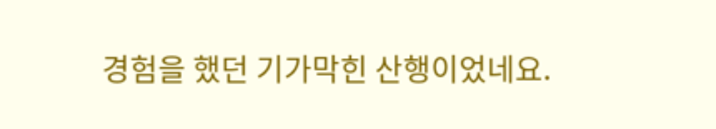경험을 했던 기가막힌 산행이었네요.